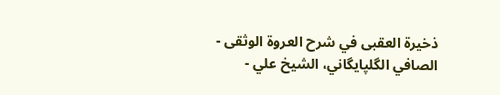ذخيرة العقبى في شرح العروة الوثقى - الصافي الگلپايگاني، الشيخ علي -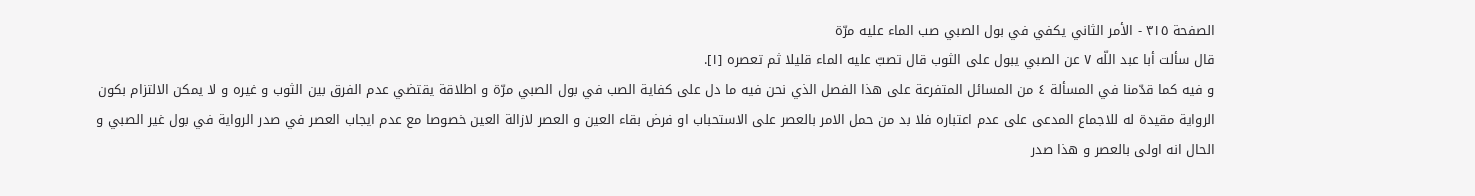الصفحة ٣١٥ - الأمر الثاني يكفي في بول الصبي صب الماء عليه مرّة
قال سألت أبا عبد اللّه ٧ عن الصبي يبول على الثوب قال تصبّ عليه الماء قليلا ثم تعصره [١].
و فيه كما قدّمنا في المسألة ٤ من المسائل المتفرعة على هذا الفصل الذي نحن فيه ما دل على كفاية الصب في بول الصبي مرّة و اطلاقة يقتضي عدم الفرق بين الثوب و غيره و لا يمكن الالتزام بكون الرواية مقيدة له للاجماع المدعى على عدم اعتباره فلا بد من حمل الامر بالعصر على الاستحباب او فرض بقاء العين و العصر لازالة العين خصوصا مع عدم ايجاب العصر في صدر الرواية في بول غير الصبي و الحال انه اولى بالعصر و هذا صدر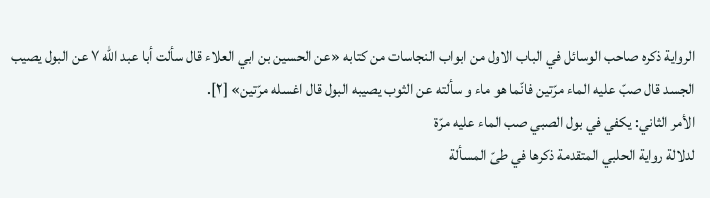الرواية ذكره صاحب الوسائل في الباب الاول من ابواب النجاسات من كتابه «عن الحسين بن ابي العلاء قال سألت أبا عبد اللّه ٧ عن البول يصيب الجسد قال صبّ عليه الماء مرّتين فانّما هو ماء و سألته عن الثوب يصيبه البول قال اغسله مرّتين» [٢].
الأمر الثاني: يكفي في بول الصبي صب الماء عليه مرّة
لدلالة رواية الحلبي المتقدمة ذكرها في طىّ المسألة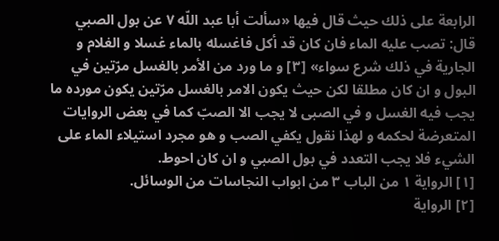الرابعة على ذلك حيث قال فيها «سألت أبا عبد اللّه ٧ عن بول الصبي قال: تصب عليه الماء فان كان قد أكل فاغسله بالماء غسلا و الغلام و الجارية في ذلك شرع سواء» [٣] و ما ورد من الأمر بالغسل مرّتين في البول و ان كان مطلقا لكن حيث يكون الامر بالغسل مرّتين يكون مورده ما يجب فيه الغسل و في الصبى لا يجب الا الصبّ كما في بعض الروايات المتعرضة لحكمه و لهذا نقول يكفي الصب و هو مجرد استيلاء الماء على الشيء فلا يجب التعدد في بول الصبي و ان كان احوط.
[١] الرواية ١ من الباب ٣ من ابواب النجاسات من الوسائل.
[٢] الرواية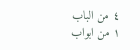٤ من الباب ١ من ابواب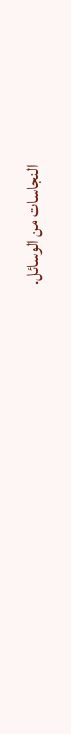النجاسات من الوسائل.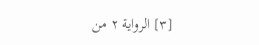[٣] الرواية ٢ من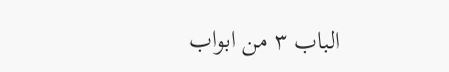الباب ٣ من ابواب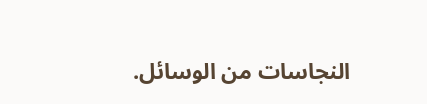النجاسات من الوسائل.